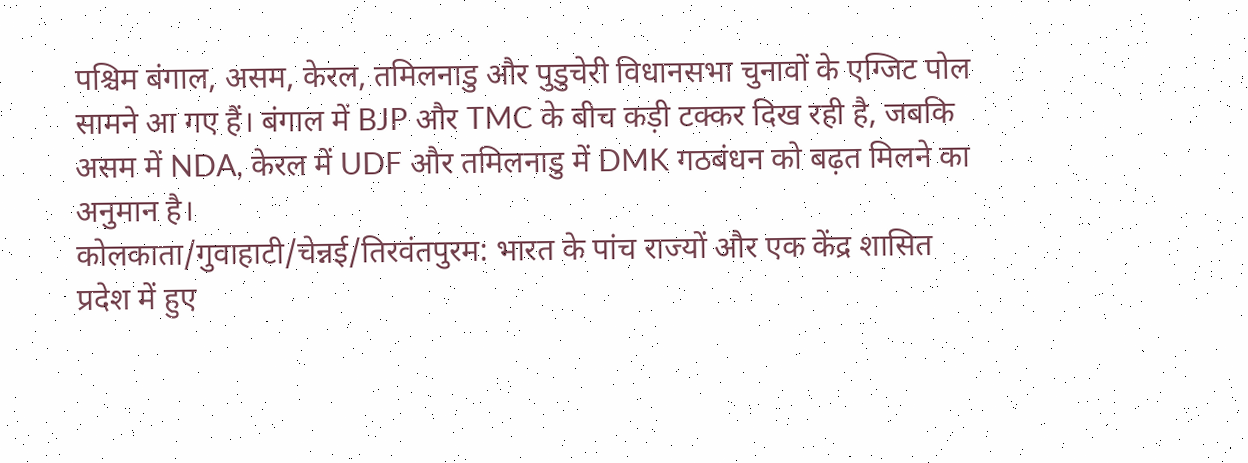पश्चिम बंगाल, असम, केरल, तमिलनाडु और पुडुचेरी विधानसभा चुनावों के एग्जिट पोल सामने आ गए हैं। बंगाल में BJP और TMC के बीच कड़ी टक्कर दिख रही है, जबकि असम में NDA, केरल में UDF और तमिलनाडु में DMK गठबंधन को बढ़त मिलने का अनुमान है।
कोलकाता/गुवाहाटी/चेन्नई/तिरवंतपुरम: भारत के पांच राज्यों और एक केंद्र शासित प्रदेश में हुए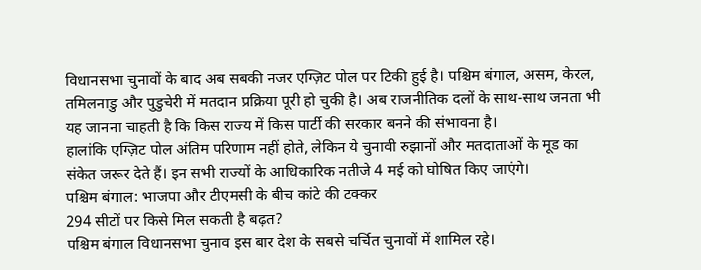विधानसभा चुनावों के बाद अब सबकी नजर एग्ज़िट पोल पर टिकी हुई है। पश्चिम बंगाल, असम, केरल, तमिलनाडु और पुडुचेरी में मतदान प्रक्रिया पूरी हो चुकी है। अब राजनीतिक दलों के साथ-साथ जनता भी यह जानना चाहती है कि किस राज्य में किस पार्टी की सरकार बनने की संभावना है।
हालांकि एग्ज़िट पोल अंतिम परिणाम नहीं होते, लेकिन ये चुनावी रुझानों और मतदाताओं के मूड का संकेत जरूर देते हैं। इन सभी राज्यों के आधिकारिक नतीजे 4 मई को घोषित किए जाएंगे।
पश्चिम बंगाल: भाजपा और टीएमसी के बीच कांटे की टक्कर
294 सीटों पर किसे मिल सकती है बढ़त?
पश्चिम बंगाल विधानसभा चुनाव इस बार देश के सबसे चर्चित चुनावों में शामिल रहे।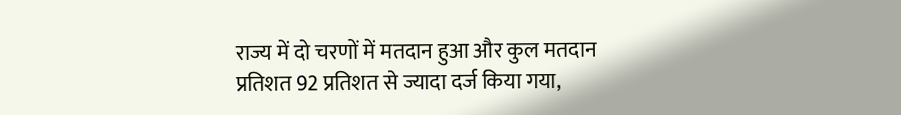राज्य में दो चरणों में मतदान हुआ और कुल मतदान प्रतिशत 92 प्रतिशत से ज्यादा दर्ज किया गया,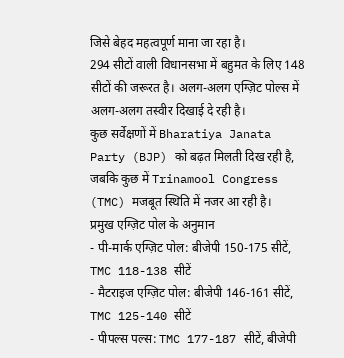जिसे बेहद महत्वपूर्ण माना जा रहा है।
294 सीटों वाली विधानसभा में बहुमत के लिए 148 सीटों की जरूरत है। अलग-अलग एग्ज़िट पोल्स में अलग-अलग तस्वीर दिखाई दे रही है।
कुछ सर्वेक्षणों में Bharatiya Janata Party (BJP) को बढ़त मिलती दिख रही है, जबकि कुछ में Trinamool Congress (TMC) मजबूत स्थिति में नजर आ रही है।
प्रमुख एग्ज़िट पोल के अनुमान
- पी-मार्क एग्ज़िट पोल: बीजेपी 150-175 सीटें, TMC 118-138 सीटें
- मैटराइज एग्ज़िट पोल: बीजेपी 146-161 सीटें, TMC 125-140 सीटें
- पीपल्स पल्स: TMC 177-187 सीटें, बीजेपी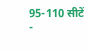95-110 सीटें
-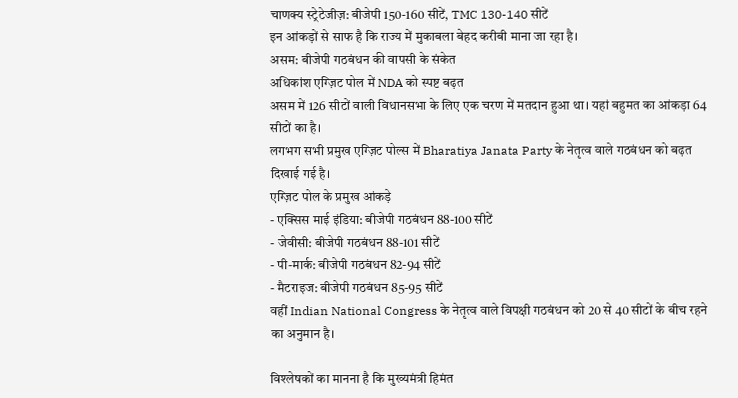चाणक्य स्ट्रेटेजीज़: बीजेपी 150-160 सीटें, TMC 130-140 सीटें
इन आंकड़ों से साफ है कि राज्य में मुकाबला बेहद करीबी माना जा रहा है।
असम: बीजेपी गठबंधन की वापसी के संकेत
अधिकांश एग्ज़िट पोल में NDA को स्पष्ट बढ़त
असम में 126 सीटों वाली विधानसभा के लिए एक चरण में मतदान हुआ था। यहां बहुमत का आंकड़ा 64 सीटों का है।
लगभग सभी प्रमुख एग्ज़िट पोल्स में Bharatiya Janata Party के नेतृत्व वाले गठबंधन को बढ़त दिखाई गई है।
एग्ज़िट पोल के प्रमुख आंकड़े
- एक्सिस माई इंडिया: बीजेपी गठबंधन 88-100 सीटें
- जेवीसी: बीजेपी गठबंधन 88-101 सीटें
- पी-मार्क: बीजेपी गठबंधन 82-94 सीटें
- मैटराइज: बीजेपी गठबंधन 85-95 सीटें
वहीं Indian National Congress के नेतृत्व वाले विपक्षी गठबंधन को 20 से 40 सीटों के बीच रहने का अनुमान है।

विश्लेषकों का मानना है कि मुख्यमंत्री हिमंत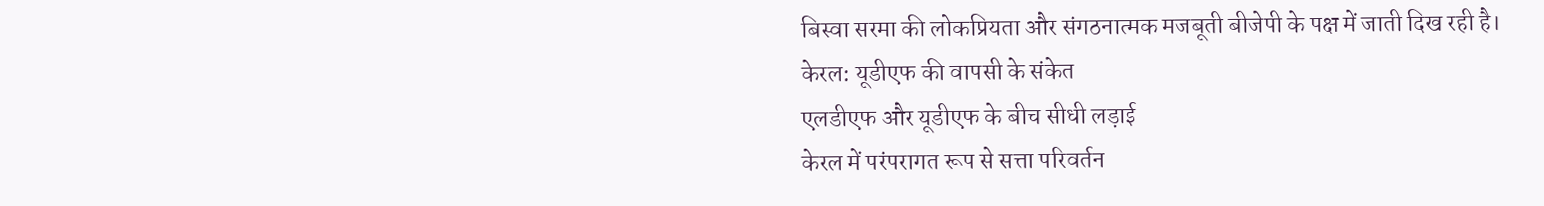बिस्वा सरमा की लोकप्रियता और संगठनात्मक मजबूती बीजेपी के पक्ष में जाती दिख रही है।
केरल: यूडीएफ की वापसी के संकेत
एलडीएफ और यूडीएफ के बीच सीधी लड़ाई
केरल में परंपरागत रूप से सत्ता परिवर्तन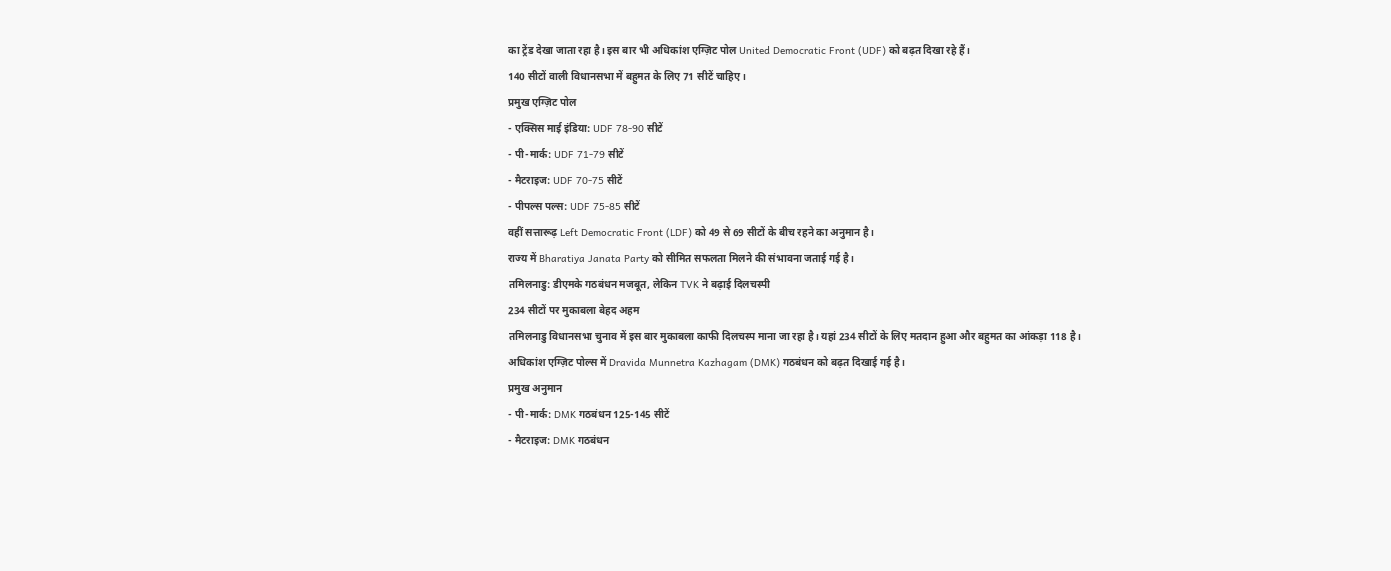का ट्रेंड देखा जाता रहा है। इस बार भी अधिकांश एग्ज़िट पोल United Democratic Front (UDF) को बढ़त दिखा रहे हैं।
140 सीटों वाली विधानसभा में बहुमत के लिए 71 सीटें चाहिए।
प्रमुख एग्ज़िट पोल
- एक्सिस माई इंडिया: UDF 78-90 सीटें
- पी-मार्क: UDF 71-79 सीटें
- मैटराइज: UDF 70-75 सीटें
- पीपल्स पल्स: UDF 75-85 सीटें
वहीं सत्तारूढ़ Left Democratic Front (LDF) को 49 से 69 सीटों के बीच रहने का अनुमान है।
राज्य में Bharatiya Janata Party को सीमित सफलता मिलने की संभावना जताई गई है।
तमिलनाडु: डीएमके गठबंधन मजबूत, लेकिन TVK ने बढ़ाई दिलचस्पी
234 सीटों पर मुकाबला बेहद अहम
तमिलनाडु विधानसभा चुनाव में इस बार मुकाबला काफी दिलचस्प माना जा रहा है। यहां 234 सीटों के लिए मतदान हुआ और बहुमत का आंकड़ा 118 है।
अधिकांश एग्ज़िट पोल्स में Dravida Munnetra Kazhagam (DMK) गठबंधन को बढ़त दिखाई गई है।
प्रमुख अनुमान
- पी-मार्क: DMK गठबंधन 125-145 सीटें
- मैटराइज: DMK गठबंधन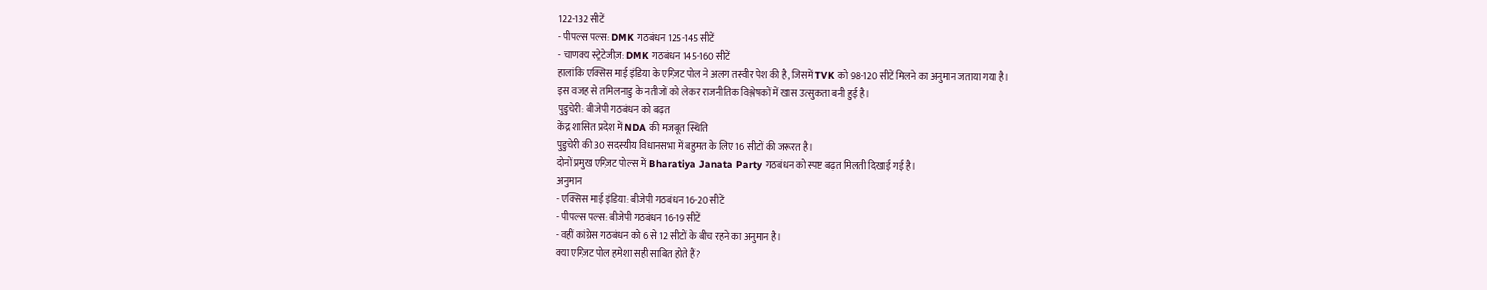122-132 सीटें
- पीपल्स पल्स: DMK गठबंधन 125-145 सीटें
- चाणक्य स्ट्रेटेजीज़: DMK गठबंधन 145-160 सीटें
हालांकि एक्सिस माई इंडिया के एग्ज़िट पोल ने अलग तस्वीर पेश की है, जिसमें TVK को 98-120 सीटें मिलने का अनुमान जताया गया है।
इस वजह से तमिलनाडु के नतीजों को लेकर राजनीतिक विश्लेषकों में खास उत्सुकता बनी हुई है।
पुडुचेरी: बीजेपी गठबंधन को बढ़त
केंद्र शासित प्रदेश में NDA की मजबूत स्थिति
पुडुचेरी की 30 सदस्यीय विधानसभा में बहुमत के लिए 16 सीटों की जरूरत है।
दोनों प्रमुख एग्ज़िट पोल्स में Bharatiya Janata Party गठबंधन को स्पष्ट बढ़त मिलती दिखाई गई है।
अनुमान
- एक्सिस माई इंडिया: बीजेपी गठबंधन 16-20 सीटें
- पीपल्स पल्स: बीजेपी गठबंधन 16-19 सीटें
- वहीं कांग्रेस गठबंधन को 6 से 12 सीटों के बीच रहने का अनुमान है।
क्या एग्ज़िट पोल हमेशा सही साबित होते हैं?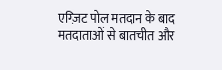एग्ज़िट पोल मतदान के बाद मतदाताओं से बातचीत और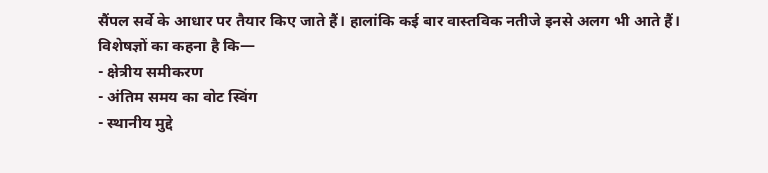सैंपल सर्वे के आधार पर तैयार किए जाते हैं। हालांकि कई बार वास्तविक नतीजे इनसे अलग भी आते हैं।
विशेषज्ञों का कहना है कि—
- क्षेत्रीय समीकरण
- अंतिम समय का वोट स्विंग
- स्थानीय मुद्दे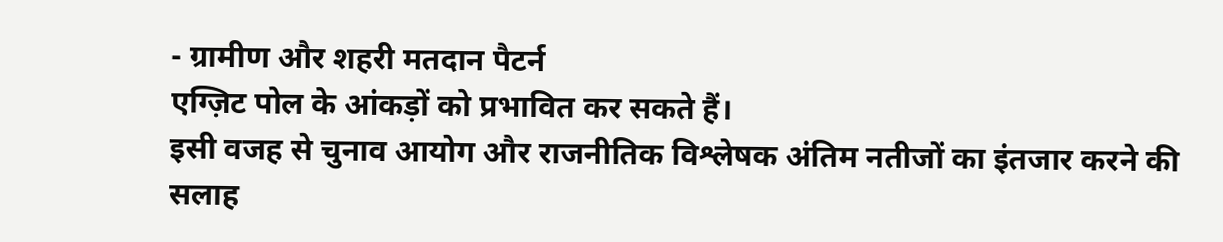- ग्रामीण और शहरी मतदान पैटर्न
एग्ज़िट पोल के आंकड़ों को प्रभावित कर सकते हैं।
इसी वजह से चुनाव आयोग और राजनीतिक विश्लेषक अंतिम नतीजों का इंतजार करने की सलाह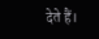देते हैं।